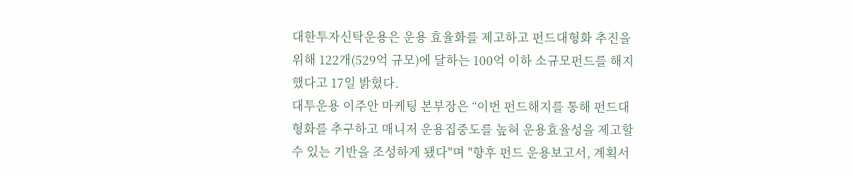대한투자신탁운용은 운용 효율화를 제고하고 펀드대형화 추진을 위해 122개(529억 규모)에 달하는 100억 이하 소규모펀드를 해지했다고 17일 밝혔다.
대투운용 이주안 마케팅 본부장은 “이번 펀드해지를 통해 펀드대형화를 추구하고 매니저 운용집중도를 높혀 운용효율성을 제고할 수 있는 기반을 조성하게 됐다"며 "향후 펀드 운용보고서, 계획서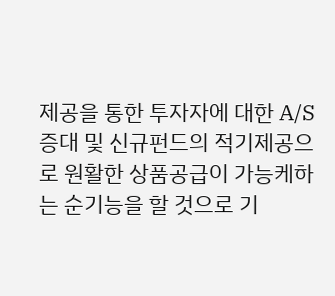제공을 통한 투자자에 대한 A/S증대 및 신규펀드의 적기제공으로 원활한 상품공급이 가능케하는 순기능을 할 것으로 기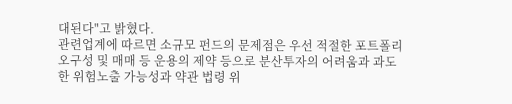대된다"고 밝혔다.
관련업계에 따르면 소규모 펀드의 문제점은 우선 적절한 포트폴리오구성 및 매매 등 운용의 제약 등으로 분산투자의 어려움과 과도한 위험노출 가능성과 약관 법령 위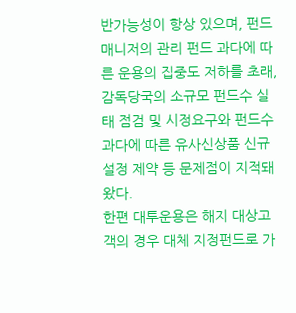반가능성이 항상 있으며, 펀드매니저의 관리 펀드 과다에 따른 운용의 집중도 저하를 초래, 감독당국의 소규모 펀드수 실태 점검 및 시정요구와 펀드수 과다에 따른 유사신상품 신규설정 제약 등 문제점이 지적돼 왔다.
한편 대투운용은 해지 대상고객의 경우 대체 지정펀드로 가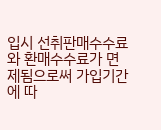입시 선취판매수수료와 환매수수료가 면제됨으로써 가입기간에 따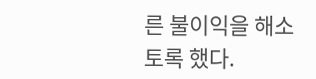른 불이익을 해소토록 했다.